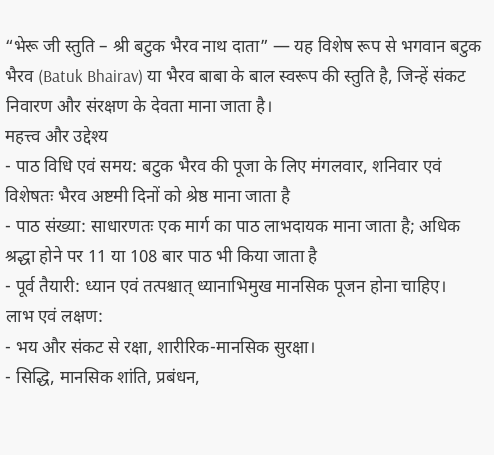“भेरू जी स्तुति – श्री बटुक भैरव नाथ दाता” — यह विशेष रूप से भगवान बटुक भैरव (Batuk Bhairav) या भैरव बाबा के बाल स्वरूप की स्तुति है, जिन्हें संकट निवारण और संरक्षण के देवता माना जाता है।
महत्त्व और उद्देश्य
- पाठ विधि एवं समय: बटुक भैरव की पूजा के लिए मंगलवार, शनिवार एवं विशेषतः भैरव अष्टमी दिनों को श्रेष्ठ माना जाता है
- पाठ संख्या: साधारणतः एक मार्ग का पाठ लाभदायक माना जाता है; अधिक श्रद्धा होने पर 11 या 108 बार पाठ भी किया जाता है
- पूर्व तैयारी: ध्यान एवं तत्पश्चात् ध्यानाभिमुख मानसिक पूजन होना चाहिए।
लाभ एवं लक्षण:
- भय और संकट से रक्षा, शारीरिक-मानसिक सुरक्षा।
- सिद्धि, मानसिक शांति, प्रबंधन,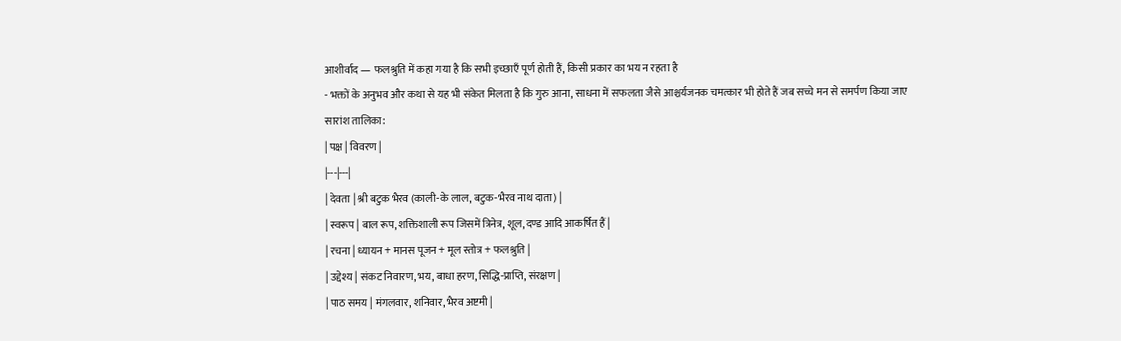आशीर्वाद — फलश्रुति में कहा गया है कि सभी इच्छाएँ पूर्ण होती हैं, किसी प्रकार का भय न रहता है
- भक्तों के अनुभव और कथा से यह भी संकेत मिलता है कि गुरु आना, साधना में सफलता जैसे आश्चर्यजनक चमत्कार भी होते हैं जब सच्चे मन से समर्पण किया जाए
सारांश तालिका:
| पक्ष | विवरण |
|---|---|
| देवता | श्री बटुक भैरव (काली-के लाल, बटुक-भैरव नाथ दाता) |
| स्वरूप | बाल रूप, शक्तिशाली रूप जिसमें त्रिनेत्र, शूल, दण्ड आदि आकर्षित हैं |
| रचना | ध्यायन + मानस पूजन + मूल स्तोत्र + फलश्रुति |
| उद्देश्य | संकट निवारण, भय, बाधा हरण, सिद्धि-प्राप्ति, संरक्षण |
| पाठ समय | मंगलवार, शनिवार, भैरव अष्टमी |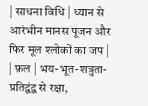| साधना विधि | ध्यान से आरंभीन मानस पूजन और फिर मूल श्लोकों का जप |
| फ़ल | भय-भूत-शत्रुता-प्रतिद्वंद्व से रक्षा,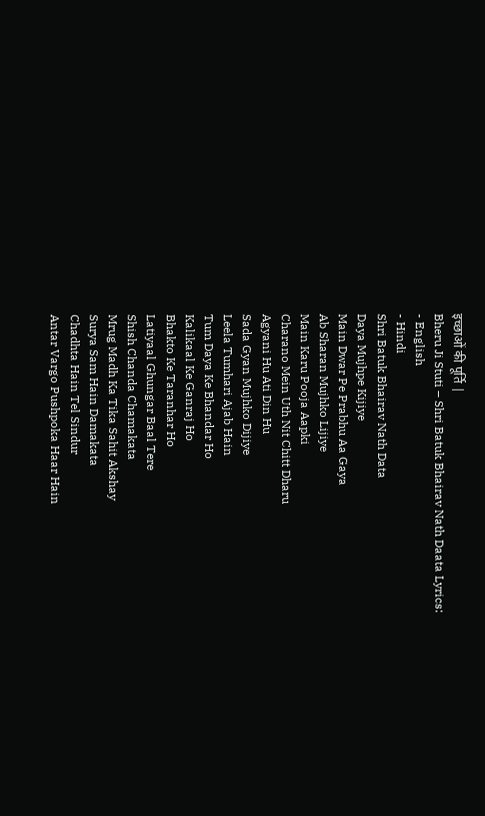इच्छाओं की पूर्ति |
Bheru Ji Stuti – Shri Batuk Bhairav Nath Daata Lyrics:
- English
- Hindi
Shri Batuk Bhairav Nath Data
Daya Mujhpe Kijiye
Main Dwar Pe Prabhu Aa Gaya
Ab Sharan Mujhko Lijiye
Main Karu Pooja Aapki
Charano Mein Uth Nit Chitt Dharu
Agyani Hu Ati Din Hu
Sada Gyan Mujhko Dijiye
Leela Tumhari Ajab Hain
Tum Daya Ke Bhandar Ho
Kalikaal Ke Ganraj Ho
Bhakto Ke Taranhar Ho
Latiyaal Ghungar Baal Tere
Shish Chanda Chamakata
Mrug Madh Ka Tika Sahit Akshay
Surya Sam Hain Damakata
Chadhta Hain Tel Sindur
Antar Vargo Pushpoka Haar Hain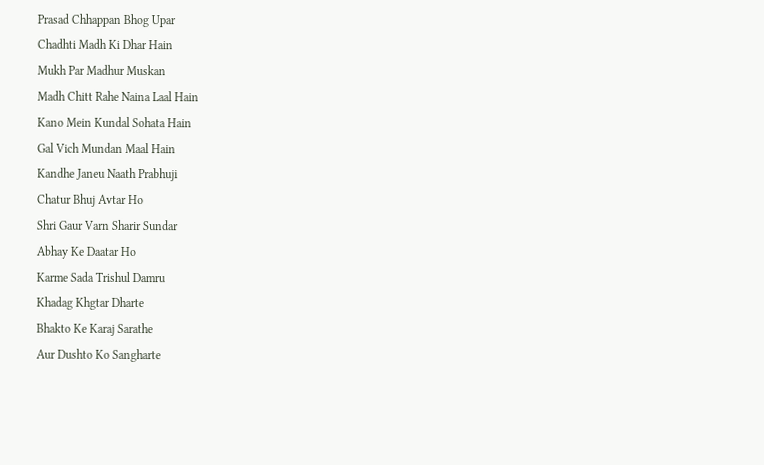Prasad Chhappan Bhog Upar
Chadhti Madh Ki Dhar Hain
Mukh Par Madhur Muskan
Madh Chitt Rahe Naina Laal Hain
Kano Mein Kundal Sohata Hain
Gal Vich Mundan Maal Hain
Kandhe Janeu Naath Prabhuji
Chatur Bhuj Avtar Ho
Shri Gaur Varn Sharir Sundar
Abhay Ke Daatar Ho
Karme Sada Trishul Damru
Khadag Khgtar Dharte
Bhakto Ke Karaj Sarathe
Aur Dushto Ko Sangharte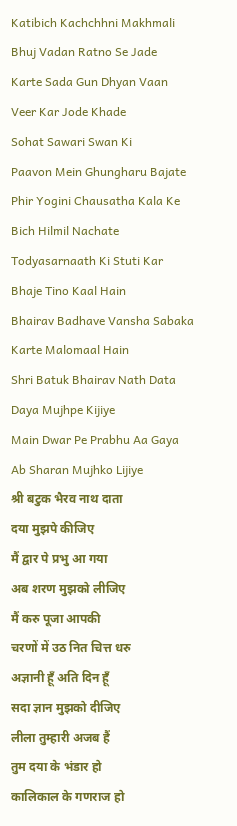Katibich Kachchhni Makhmali
Bhuj Vadan Ratno Se Jade
Karte Sada Gun Dhyan Vaan
Veer Kar Jode Khade
Sohat Sawari Swan Ki
Paavon Mein Ghungharu Bajate
Phir Yogini Chausatha Kala Ke
Bich Hilmil Nachate
Todyasarnaath Ki Stuti Kar
Bhaje Tino Kaal Hain
Bhairav Badhave Vansha Sabaka
Karte Malomaal Hain
Shri Batuk Bhairav Nath Data
Daya Mujhpe Kijiye
Main Dwar Pe Prabhu Aa Gaya
Ab Sharan Mujhko Lijiye
श्री बटुक भैरव नाथ दाता
दया मुझपे कीजिए
मैं द्वार पे प्रभु आ गया
अब शरण मुझको लीजिए
मैं करु पूजा आपकी
चरणों में उठ नित चित्त धरु
अज्ञानी हूँ अति दिन हूँ
सदा ज्ञान मुझको दीजिए
लीला तुम्हारी अजब हैं
तुम दया के भंडार हो
कालिकाल के गणराज हो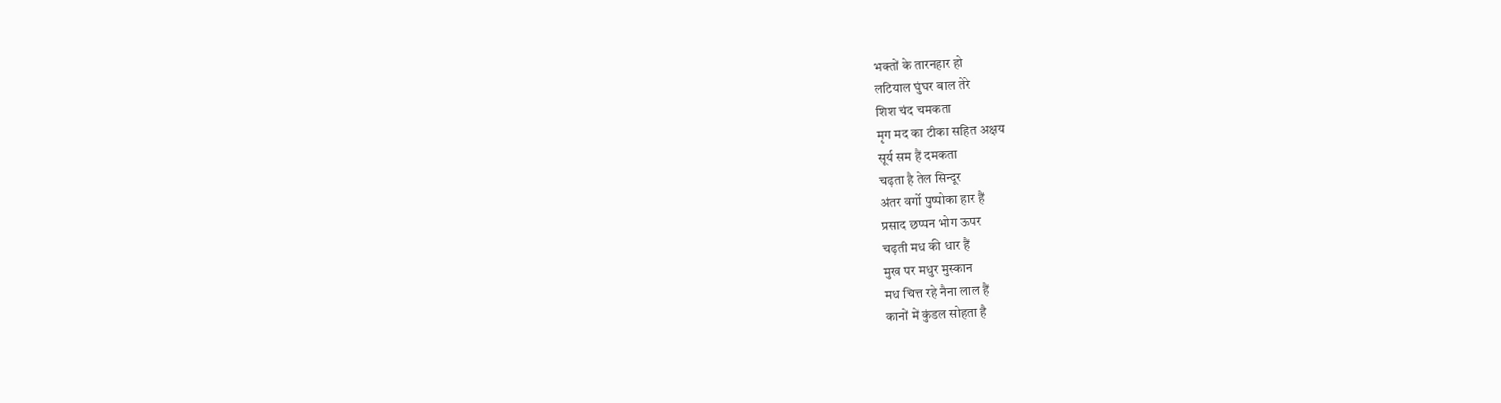भक्तों के तारनहार हो
लटियाल घुंघर बाल तेरे
शिश चंद चमकता
मृग मद का टीका सहित अक्षय
सूर्य सम हैं दमकता
चढ़ता है तेल सिन्दूर
अंतर वर्गो पुष्पोका हार हैं
प्रसाद छप्पन भोग ऊपर
चढ़ती मध की धार हैं
मुख पर मधुर मुस्कान
मध चित्त रहे नैना लाल हैं
कानों में कुंडल सोहता है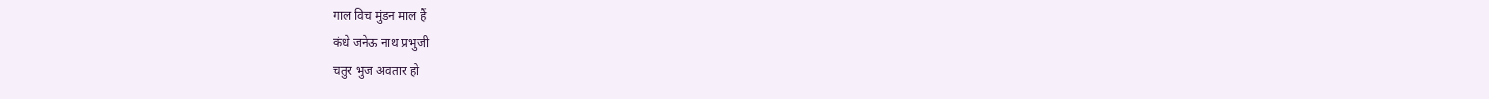गाल विच मुंडन माल हैं
कंधे जनेऊ नाथ प्रभुजी
चतुर भुज अवतार हो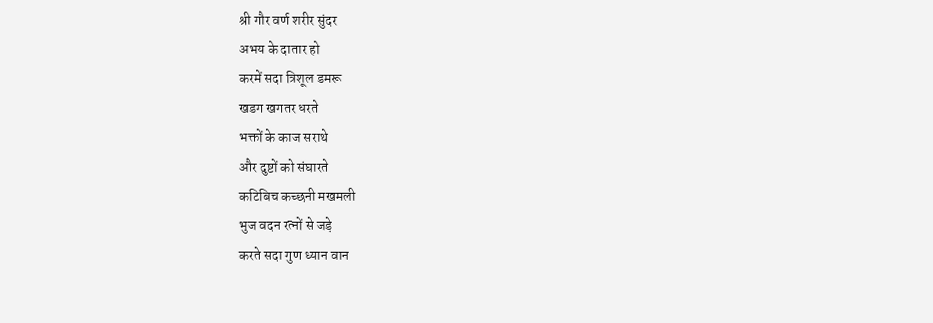श्री गौर वर्ण शरीर सुंदर
अभय के दातार हो
करमें सदा त्रिशूल डमरू
खडग खगतर धरते
भक्तों के काज सराथे
और दुष्टों को संघारते
कटिबिच कच्छनी मखमली
भुज वदन रत्नों से जड़े
करते सदा गुण ध्यान वान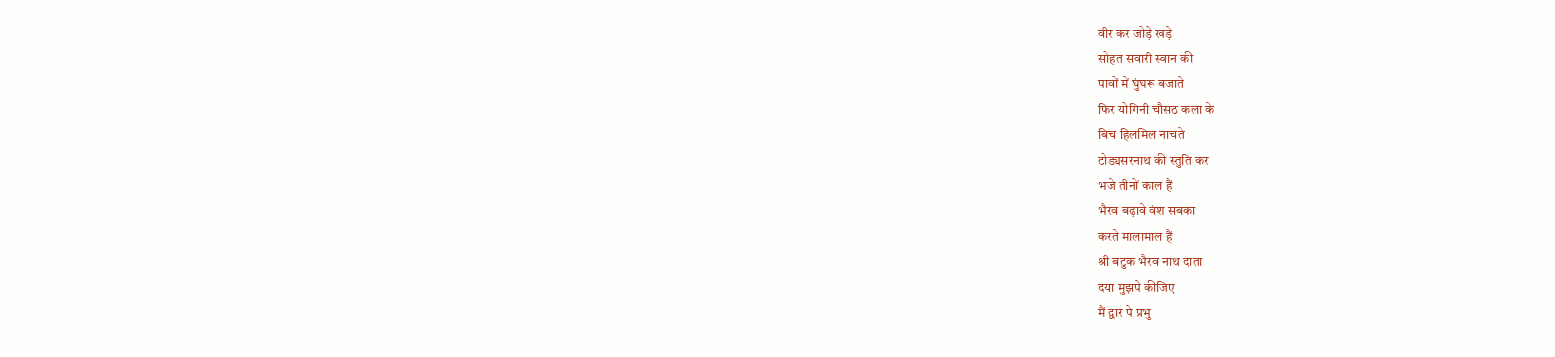वीर कर जोड़े खड़े
सोहत सवारी स्वान की
पावों में घुंघरू बजाते
फिर योगिनी चौसठ कला के
बिच हिलमिल नाचते
टोड्यसरनाथ की स्तुति कर
भजे तीनों काल हैं
भैरव बढ़ावे वंश सबका
करते मालामाल हैं
श्री बटुक भैरव नाथ दाता
दया मुझपे कीजिए
मैं द्वार पे प्रभु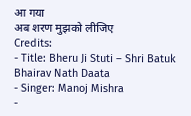आ गया
अब शरण मुझको लीजिए
Credits:
- Title: Bheru Ji Stuti – Shri Batuk Bhairav Nath Daata
- Singer: Manoj Mishra
-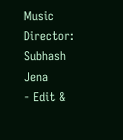Music Director: Subhash Jena
- Edit &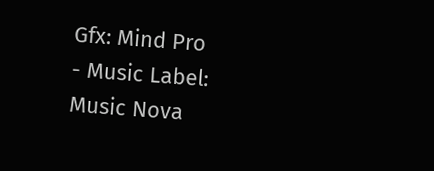Gfx: Mind Pro
- Music Label: Music Nova